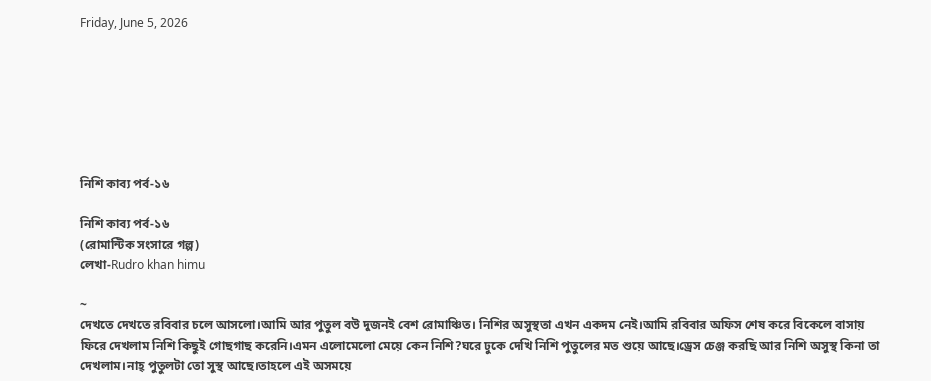Friday, June 5, 2026







নিশি কাব্য পর্ব-১৬

নিশি কাব্য পর্ব-১৬
(রোমান্টিক সংসারে গল্প)
লেখা-Rudro khan himu

~
দেখতে দেখতে রবিবার চলে আসলো।আমি আর পুতুল বউ দুজনই বেশ রোমাঞ্চিত। নিশির অসুস্থতা এখন একদম নেই।আমি রবিবার অফিস শেষ করে বিকেলে বাসায় ফিরে দেখলাম নিশি কিছুই গোছগাছ করেনি।এমন এলোমেলো মেয়ে কেন নিশি?ঘরে ঢুকে দেখি নিশি পুতুলের মত শুয়ে আছে।ড্রেস চেঞ্জ করছি আর নিশি অসুস্থ কিনা তা দেখলাম।নাহ্ পুতুলটা তো সুস্থ আছে।তাহলে এই অসময়ে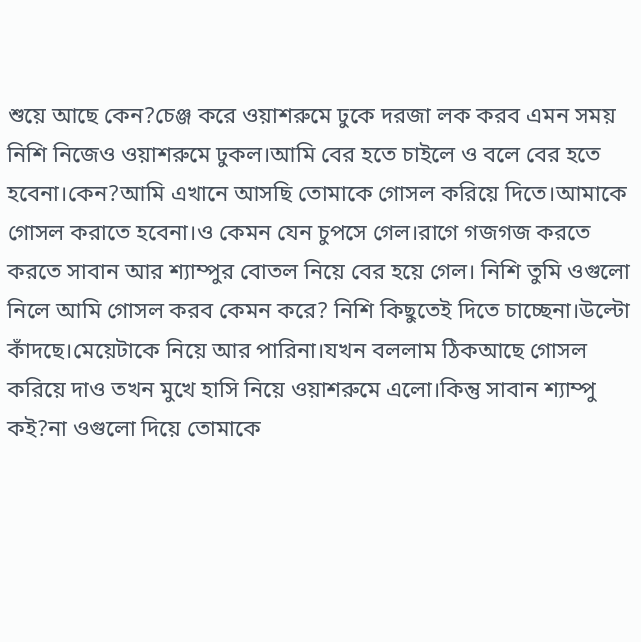শুয়ে আছে কেন?চেঞ্জ করে ওয়াশরুমে ঢুকে দরজা লক করব এমন সময় নিশি নিজেও ওয়াশরুমে ঢুকল।আমি বের হতে চাইলে ও বলে বের হতে হবেনা।কেন?আমি এখানে আসছি তোমাকে গোসল করিয়ে দিতে।আমাকে গোসল করাতে হবেনা।ও কেমন যেন চুপসে গেল।রাগে গজগজ করতে করতে সাবান আর শ্যাম্পুর বোতল নিয়ে বের হয়ে গেল। নিশি তুমি ওগুলো নিলে আমি গোসল করব কেমন করে? নিশি কিছুতেই দিতে চাচ্ছেনা।উল্টো কাঁদছে।মেয়েটাকে নিয়ে আর পারিনা।যখন বললাম ঠিকআছে গোসল করিয়ে দাও তখন মুখে হাসি নিয়ে ওয়াশরুমে এলো।কিন্তু সাবান শ্যাম্পু কই?না ওগুলো দিয়ে তোমাকে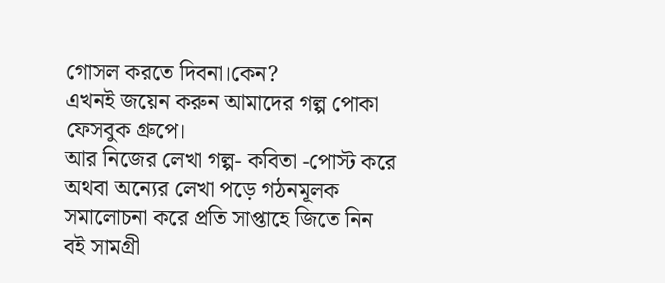গোসল করতে দিবনা।কেন?
এখনই জয়েন করুন আমাদের গল্প পোকা ফেসবুক গ্রুপে।
আর নিজের লেখা গল্প- কবিতা -পোস্ট করে অথবা অন্যের লেখা পড়ে গঠনমূলক সমালোচনা করে প্রতি সাপ্তাহে জিতে নিন বই সামগ্রী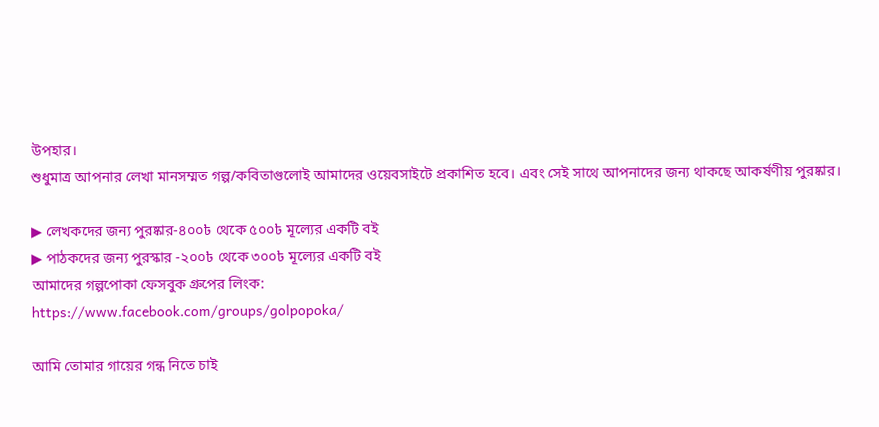উপহার।
শুধুমাত্র আপনার লেখা মানসম্মত গল্প/কবিতাগুলোই আমাদের ওয়েবসাইটে প্রকাশিত হবে। এবং সেই সাথে আপনাদের জন্য থাকছে আকর্ষণীয় পুরষ্কার।

▶ লেখকদের জন্য পুরষ্কার-৪০০৳ থেকে ৫০০৳ মূল্যের একটি বই
▶ পাঠকদের জন্য পুরস্কার -২০০৳ থেকে ৩০০৳ মূল্যের একটি বই
আমাদের গল্পপোকা ফেসবুক গ্রুপের লিংক:
https://www.facebook.com/groups/golpopoka/

আমি তোমার গায়ের গন্ধ নিতে চাই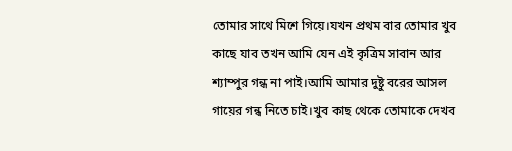তোমার সাথে মিশে গিয়ে।যখন প্রথম বার তোমার খুব কাছে যাব তখন আমি যেন এই কৃত্রিম সাবান আর শ্যাম্পুর গন্ধ না পাই।আমি আমার দুষ্টু বরের আসল গায়ের গন্ধ নিতে চাই।খুব কাছ থেকে তোমাকে দেখব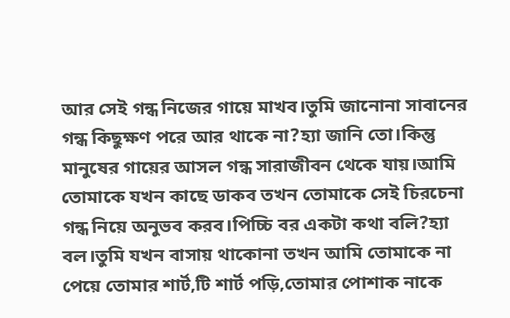আর সেই গন্ধ নিজের গায়ে মাখব।তুমি জানোনা সাবানের গন্ধ কিছুক্ষণ পরে আর থাকে না?হ্যা জানি তো।কিন্তু মানুষের গায়ের আসল গন্ধ সারাজীবন থেকে যায়।আমি তোমাকে যখন কাছে ডাকব তখন তোমাকে সেই চিরচেনা গন্ধ নিয়ে অনুভব করব।পিচ্চি বর একটা কথা বলি?হ্যা বল।তুমি যখন বাসায় থাকোনা তখন আমি তোমাকে না পেয়ে তোমার শার্ট,টি শার্ট পড়ি,তোমার পোশাক নাকে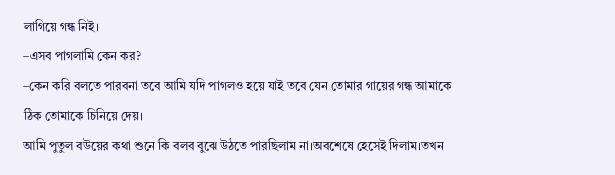লাগিয়ে গন্ধ নিই।
–এসব পাগলামি কেন কর?
–কেন করি বলতে পারবনা তবে আমি যদি পাগলও হয়ে যাই তবে যেন তোমার গায়ের গন্ধ আমাকে ঠিক তোমাকে চিনিয়ে দেয়।
আমি পুতুল বউয়ের কথা শুনে কি বলব বুঝে উঠতে পারছিলাম না।অবশেষে হেসেই দিলাম।তখন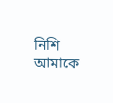নিশি আমাকে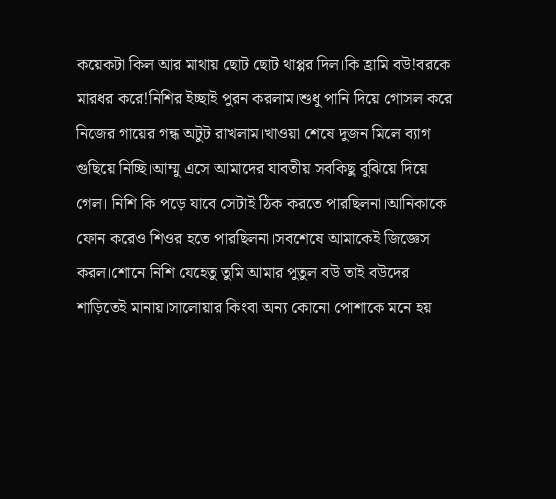কয়েকটা কিল আর মাথায় ছোট ছোট থাপ্পর দিল।কি হ্রামি বউ!বরকে মারধর করে!নিশির ইচ্ছাই পুরন করলাম।শুধু পানি দিয়ে গোসল করে নিজের গায়ের গন্ধ অটুট রাখলাম।খাওয়া শেষে দুজন মিলে ব্যাগ গুছিয়ে নিচ্ছি।আম্মু এসে আমাদের যাবতীয় সবকিছু বুঝিয়ে দিয়ে গেল। নিশি কি পড়ে যাবে সেটাই ঠিক করতে পারছিলনা।আনিকাকে ফোন করেও শিওর হতে পারছিলনা।সবশেষে আমাকেই জিজ্ঞেস করল।শোনে নিশি যেহেতু তুমি আমার পুতুল বউ তাই বউদের শাড়িতেই মানায়।সালোয়ার কিংবা অন্য কোনো পোশাকে মনে হয়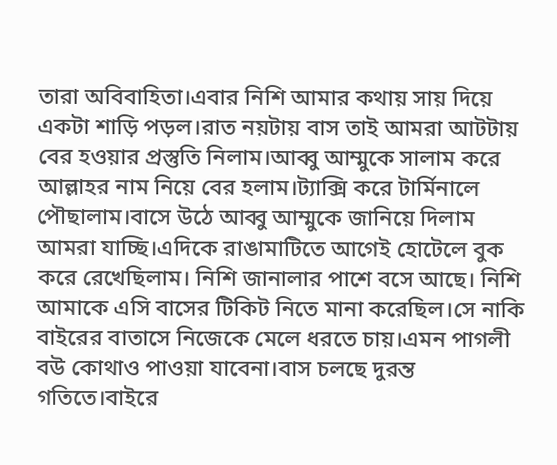তারা অবিবাহিতা।এবার নিশি আমার কথায় সায় দিয়ে একটা শাড়ি পড়ল।রাত নয়টায় বাস তাই আমরা আটটায় বের হওয়ার প্রস্তুতি নিলাম।আব্বু আম্মুকে সালাম করে আল্লাহর নাম নিয়ে বের হলাম।ট্যাক্সি করে টার্মিনালে পৌছালাম।বাসে উঠে আব্বু আম্মুকে জানিয়ে দিলাম আমরা যাচ্ছি।এদিকে রাঙামাটিতে আগেই হোটেলে বুক করে রেখেছিলাম। নিশি জানালার পাশে বসে আছে। নিশি আমাকে এসি বাসের টিকিট নিতে মানা করেছিল।সে নাকি বাইরের বাতাসে নিজেকে মেলে ধরতে চায়।এমন পাগলী বউ কোথাও পাওয়া যাবেনা।বাস চলছে দুরন্ত গতিতে।বাইরে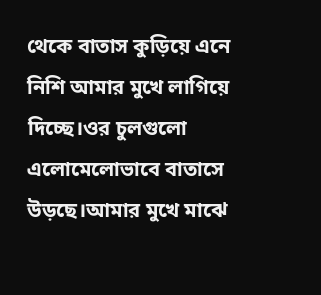থেকে বাতাস কুড়িয়ে এনে নিশি আমার মুখে লাগিয়ে দিচ্ছে।ওর চুলগুলো এলোমেলোভাবে বাতাসে উড়ছে।আমার মুখে মাঝে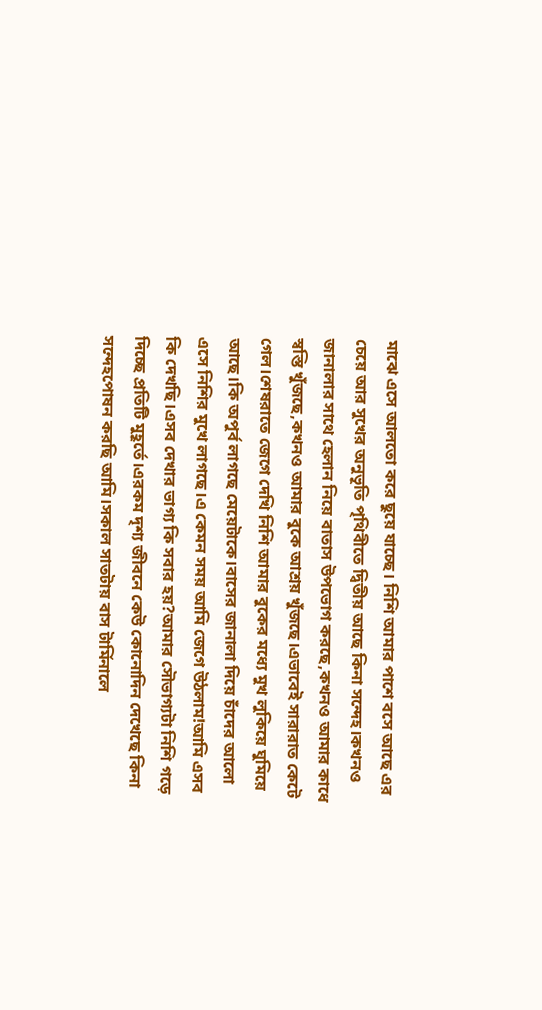মাঝে এসে আলতো করে ছুয়ে যাচ্ছে। নিশি আমার পাশে বসে আছে এর চেয়ে আর সুখের অনুভূতি পৃথিবীতে দ্বিতীয় আছে কিনা সন্দেহ।কখনও জানালার সাথে হেলান নিয়ে বাতাস উপভোগ করছে,কখনও আমার কাধে স্বস্তি খুঁজছে,কখনও আমার বুকে আশ্রয় খুঁজছে।এভাবেই সারারাত কেটে গেল।শেষরাতে জেগে দেখি নিশি আমার বুকের মধ্যে মুখ লুকিয়ে ঘুমিয়ে আছে।কি অপুর্ব লাগছে মেয়েটাকে।বাসের জানালা দিয়ে চাঁদের আলো এসে নিশির মুখে লাগছে।এ কেমন সময় আমি জেগে উঠলাম!আমি এসব কি দেখছি।এসব দেখার ভাগ্য কি সবার হয়?আমার সৌভাগ্যটা নিশি গড়ে দিচ্ছে প্রতিটি মুহূর্তে।এরকম দৃশ্য জীবনে কেউ কোনোদিন দেখেছে কিনা সন্দেহপোষন করছি আমি।সকাল সাতটায় বাস টার্মিনালে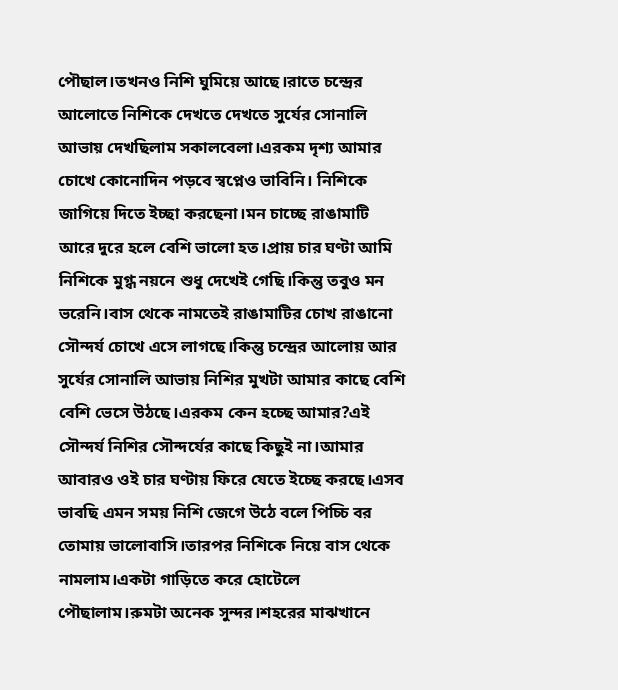পৌছাল।তখনও নিশি ঘুমিয়ে আছে।রাতে চন্দ্রের আলোতে নিশিকে দেখতে দেখতে সুর্যের সোনালি আভায় দেখছিলাম সকালবেলা।এরকম দৃশ্য আমার চোখে কোনোদিন পড়বে স্বপ্নেও ভাবিনি। নিশিকে জাগিয়ে দিতে ইচ্ছা করছেনা।মন চাচ্ছে রাঙামাটি আরে দুরে হলে বেশি ভালো হত।প্রায় চার ঘণ্টা আমি নিশিকে মুগ্ধ নয়নে শুধু দেখেই গেছি।কিন্তু তবুও মন ভরেনি।বাস থেকে নামতেই রাঙামাটির চোখ রাঙানো সৌন্দর্য চোখে এসে লাগছে।কিন্তু চন্দ্রের আলোয় আর সুর্যের সোনালি আভায় নিশির মুখটা আমার কাছে বেশি বেশি ভেসে উঠছে।এরকম কেন হচ্ছে আমার?এই সৌন্দর্য নিশির সৌন্দর্যের কাছে কিছুই না।আমার আবারও ওই চার ঘণ্টায় ফিরে যেতে ইচ্ছে করছে।এসব ভাবছি এমন সময় নিশি জেগে উঠে বলে পিচ্চি বর তোমায় ভালোবাসি।তারপর নিশিকে নিয়ে বাস থেকে নামলাম।একটা গাড়িতে করে হোটেলে পৌছালাম।রুমটা অনেক সুন্দর।শহরের মাঝখানে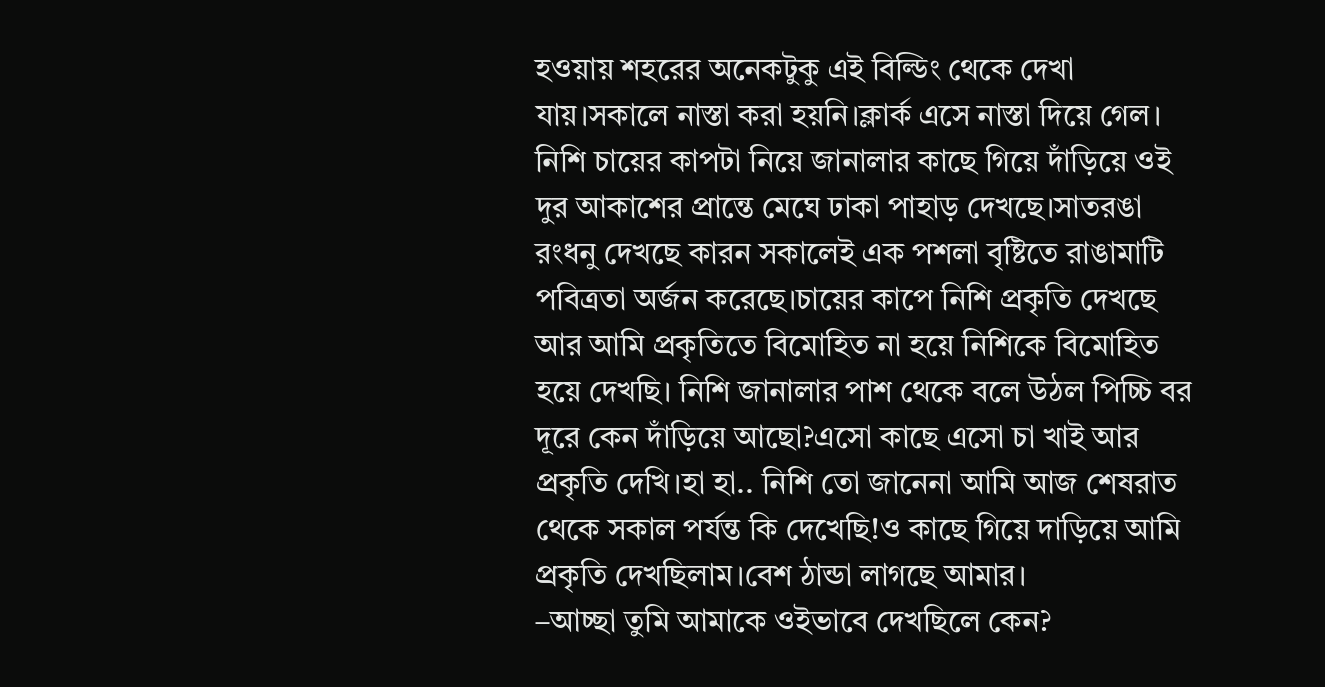হওয়ায় শহরের অনেকটুকু এই বিল্ডিং থেকে দেখা যায়।সকালে নাস্তা করা হয়নি।ক্লার্ক এসে নাস্তা দিয়ে গেল। নিশি চায়ের কাপটা নিয়ে জানালার কাছে গিয়ে দাঁড়িয়ে ওই দুর আকাশের প্রান্তে মেঘে ঢাকা পাহাড় দেখছে।সাতরঙা রংধনু দেখছে কারন সকালেই এক পশলা বৃষ্টিতে রাঙামাটি পবিত্রতা অর্জন করেছে।চায়ের কাপে নিশি প্রকৃতি দেখছে আর আমি প্রকৃতিতে বিমোহিত না হয়ে নিশিকে বিমোহিত হয়ে দেখছি। নিশি জানালার পাশ থেকে বলে উঠল পিচ্চি বর দূরে কেন দাঁড়িয়ে আছো?এসো কাছে এসো চা খাই আর প্রকৃতি দেখি।হা হা.. নিশি তো জানেনা আমি আজ শেষরাত থেকে সকাল পর্যন্ত কি দেখেছি!ও কাছে গিয়ে দাড়িয়ে আমি প্রকৃতি দেখছিলাম।বেশ ঠান্ডা লাগছে আমার।
–আচ্ছা তুমি আমাকে ওইভাবে দেখছিলে কেন?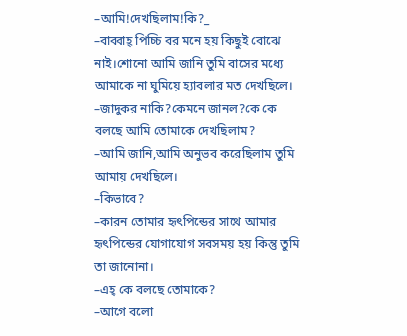–আমি!দেখছিলাম!কি?_
–বাব্বাহ্ পিচ্চি বর মনে হয় কিছুই বোঝে নাই।শোনো আমি জানি তুমি বাসের মধ্যে আমাকে না ঘুমিয়ে হ্যাবলার মত দেখছিলে।
–জাদুকর নাকি?কেমনে জানল?কে কে বলছে আমি তোমাকে দেখছিলাম?
–আমি জানি,আমি অনুভব করেছিলাম তুমি আমায় দেখছিলে।
–কিভাবে?
–কারন তোমার হৃৎপিন্ডের সাথে আমার হৃৎপিন্ডের যোগাযোগ সবসময় হয় কিন্তু তুমি তা জানোনা।
–এহ্ কে বলছে তোমাকে?
–আগে বলো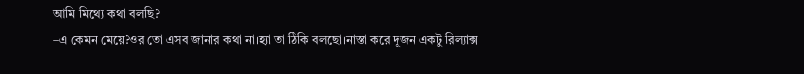আমি মিথ্যে কথা বলছি?
–এ কেমন মেয়ে?ওর তো এসব জানার কথা না।হ্যা তা ঠিকি বলছো।নাস্তা করে দূজন একটু রিল্যাক্স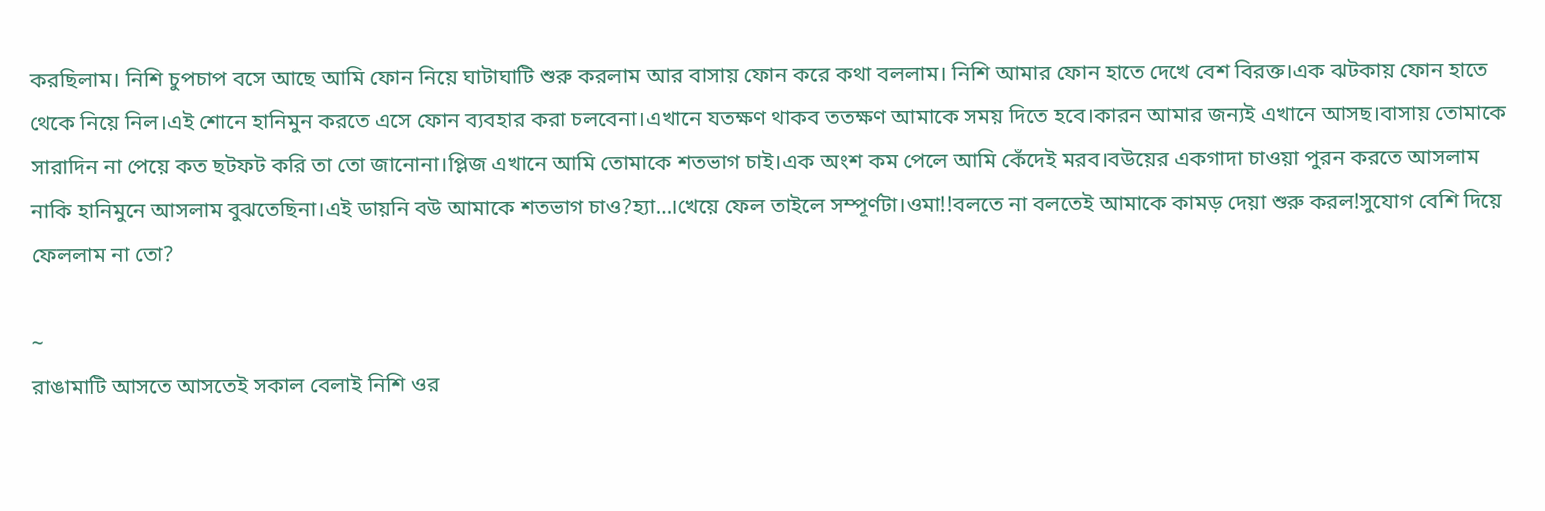করছিলাম। নিশি চুপচাপ বসে আছে আমি ফোন নিয়ে ঘাটাঘাটি শুরু করলাম আর বাসায় ফোন করে কথা বললাম। নিশি আমার ফোন হাতে দেখে বেশ বিরক্ত।এক ঝটকায় ফোন হাতে থেকে নিয়ে নিল।এই শোনে হানিমুন করতে এসে ফোন ব্যবহার করা চলবেনা।এখানে যতক্ষণ থাকব ততক্ষণ আমাকে সময় দিতে হবে।কারন আমার জন্যই এখানে আসছ।বাসায় তোমাকে সারাদিন না পেয়ে কত ছটফট করি তা তো জানোনা।প্লিজ এখানে আমি তোমাকে শতভাগ চাই।এক অংশ কম পেলে আমি কেঁদেই মরব।বউয়ের একগাদা চাওয়া পুরন করতে আসলাম নাকি হানিমুনে আসলাম বুঝতেছিনা।এই ডায়নি বউ আমাকে শতভাগ চাও?হ্যা…।খেয়ে ফেল তাইলে সম্পূর্ণটা।ওমা!!বলতে না বলতেই আমাকে কামড় দেয়া শুরু করল!সুযোগ বেশি দিয়ে ফেললাম না তো?

~
রাঙামাটি আসতে আসতেই সকাল বেলাই নিশি ওর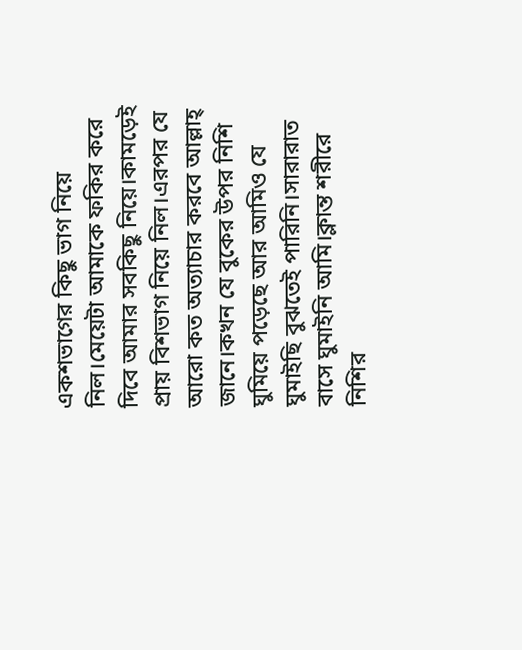একশভাগের কিছু ভাগ নিয়ে নিল।মেয়েটা আমাকে ফকির করে দিবে আমার সবকিছু নিয়ে।কামড়েই প্রায় বিশভাগ নিয়ে নিল।এরপর যে আরো কত অত্যাচার করবে আল্লাহ্‌ জানে।কখন যে বুকের উপর নিশি ঘুমিয়ে পড়েছে আর আমিও যে ঘুমাইছি বুঝতেই পারিনি।সারারাত বাসে ঘুমাইনি আমি।ক্লান্ত শরীরে নিশির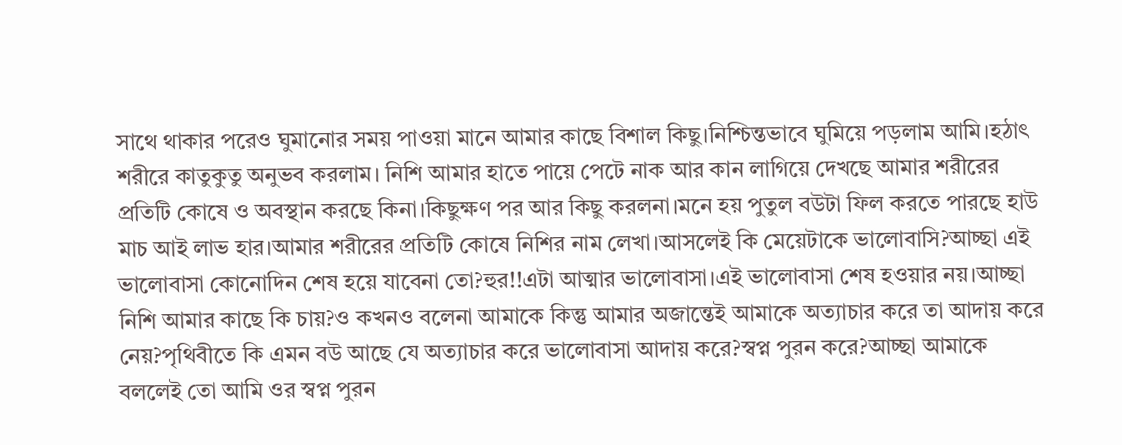সাথে থাকার পরেও ঘুমানোর সময় পাওয়া মানে আমার কাছে বিশাল কিছু।নিশ্চিন্তভাবে ঘুমিয়ে পড়লাম আমি।হঠাৎ শরীরে কাতুকুতু অনুভব করলাম। নিশি আমার হাতে পায়ে পেটে নাক আর কান লাগিয়ে দেখছে আমার শরীরের প্রতিটি কোষে ও অবস্থান করছে কিনা।কিছুক্ষণ পর আর কিছু করলনা।মনে হয় পুতুল বউটা ফিল করতে পারছে হাউ মাচ আই লাভ হার।আমার শরীরের প্রতিটি কোষে নিশির নাম লেখা।আসলেই কি মেয়েটাকে ভালোবাসি?আচ্ছা এই ভালোবাসা কোনোদিন শেষ হয়ে যাবেনা তো?হুর!!এটা আত্মার ভালোবাসা।এই ভালোবাসা শেষ হওয়ার নয়।আচ্ছা নিশি আমার কাছে কি চায়?ও কখনও বলেনা আমাকে কিন্তু আমার অজান্তেই আমাকে অত্যাচার করে তা আদায় করে নেয়?পৃথিবীতে কি এমন বউ আছে যে অত্যাচার করে ভালোবাসা আদায় করে?স্বপ্ন পুরন করে?আচ্ছা আমাকে বললেই তো আমি ওর স্বপ্ন পুরন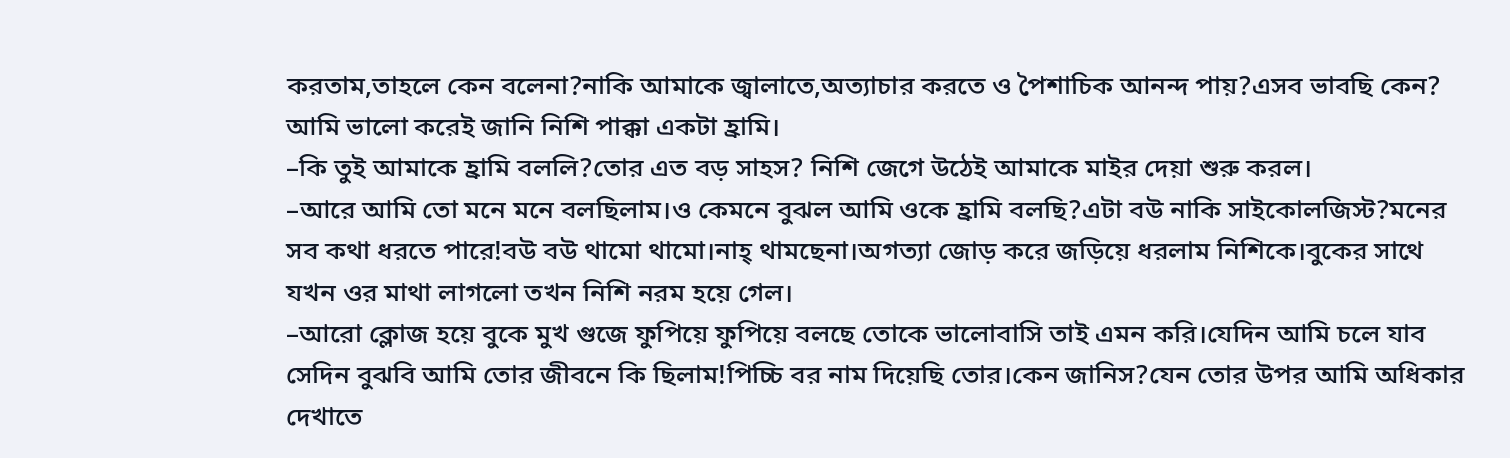করতাম,তাহলে কেন বলেনা?নাকি আমাকে জ্বালাতে,অত্যাচার করতে ও পৈশাচিক আনন্দ পায়?এসব ভাবছি কেন? আমি ভালো করেই জানি নিশি পাক্কা একটা হ্রামি।
–কি তুই আমাকে হ্রামি বললি?তোর এত বড় সাহস? নিশি জেগে উঠেই আমাকে মাইর দেয়া শুরু করল।
–আরে আমি তো মনে মনে বলছিলাম।ও কেমনে বুঝল আমি ওকে হ্রামি বলছি?এটা বউ নাকি সাইকোলজিস্ট?মনের সব কথা ধরতে পারে!বউ বউ থামো থামো।নাহ্ থামছেনা।অগত্যা জোড় করে জড়িয়ে ধরলাম নিশিকে।বুকের সাথে যখন ওর মাথা লাগলো তখন নিশি নরম হয়ে গেল।
–আরো ক্লোজ হয়ে বুকে মুখ গুজে ফুপিয়ে ফুপিয়ে বলছে তোকে ভালোবাসি তাই এমন করি।যেদিন আমি চলে যাব সেদিন বুঝবি আমি তোর জীবনে কি ছিলাম!পিচ্চি বর নাম দিয়েছি তোর।কেন জানিস?যেন তোর উপর আমি অধিকার দেখাতে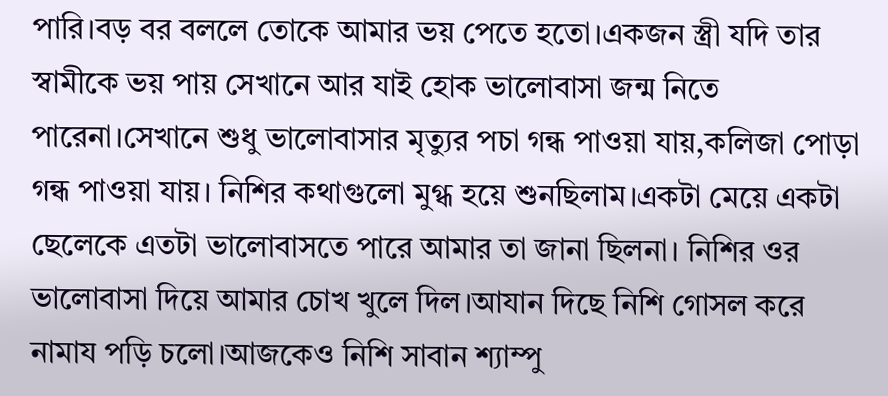পারি।বড় বর বললে তোকে আমার ভয় পেতে হতো।একজন স্ত্রী যদি তার স্বামীকে ভয় পায় সেখানে আর যাই হোক ভালোবাসা জন্ম নিতে পারেনা।সেখানে শুধু ভালোবাসার মৃত্যুর পচা গন্ধ পাওয়া যায়,কলিজা পোড়া গন্ধ পাওয়া যায়। নিশির কথাগুলো মুগ্ধ হয়ে শুনছিলাম।একটা মেয়ে একটা ছেলেকে এতটা ভালোবাসতে পারে আমার তা জানা ছিলনা। নিশির ওর ভালোবাসা দিয়ে আমার চোখ খুলে দিল।আযান দিছে নিশি গোসল করে নামায পড়ি চলো।আজকেও নিশি সাবান শ্যাম্পু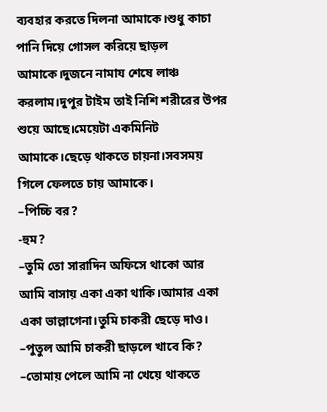ব্যবহার করতে দিলনা আমাকে।শুধু কাচা পানি দিয়ে গোসল করিয়ে ছাড়ল আমাকে।দুজনে নামায শেষে লাঞ্চ করলাম।দুপুর টাইম তাই নিশি শরীরের উপর শুয়ে আছে।মেয়েটা একমিনিট আমাকে।ছেড়ে থাকতে চায়না।সবসময় গিলে ফেলতে চায় আমাকে।
–পিচ্চি বর?
-হুম?
–তুমি তো সারাদিন অফিসে থাকো আর আমি বাসায় একা একা থাকি।আমার একা একা ভাল্লাগেনা।তুমি চাকরী ছেড়ে দাও।
–পুতুল আমি চাকরী ছাড়লে খাবে কি?
–তোমায় পেলে আমি না খেয়ে থাকতে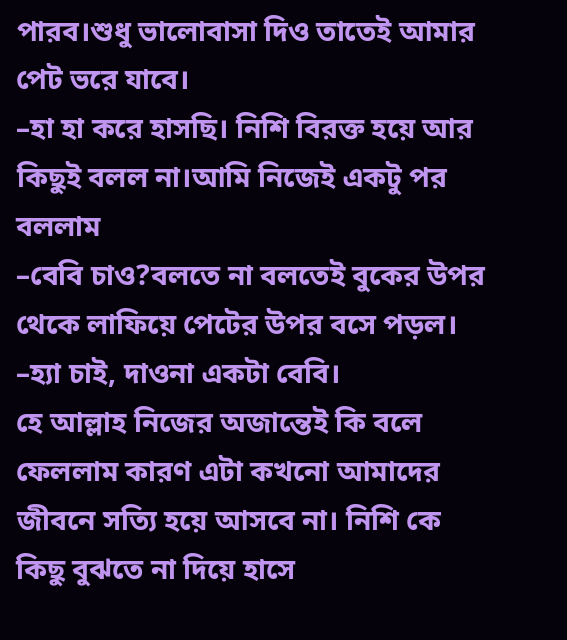পারব।শুধু ভালোবাসা দিও তাতেই আমার পেট ভরে যাবে।
–হা হা করে হাসছি। নিশি বিরক্ত হয়ে আর কিছুই বলল না।আমি নিজেই একটু পর বললাম
–বেবি চাও?বলতে না বলতেই বুকের উপর থেকে লাফিয়ে পেটের উপর বসে পড়ল।
–হ্যা চাই, দাওনা একটা বেবি।
হে আল্লাহ নিজের অজান্তেই কি বলে ফেললাম কারণ এটা কখনো আমাদের জীবনে সত্যি হয়ে আসবে না। নিশি কে কিছু বুঝতে না দিয়ে হাসে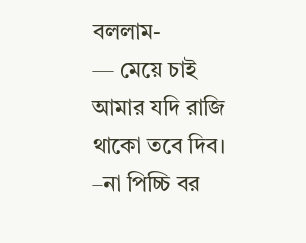বললাম-
— মেয়ে চাই আমার যদি রাজি থাকো তবে দিব।
–না পিচ্চি বর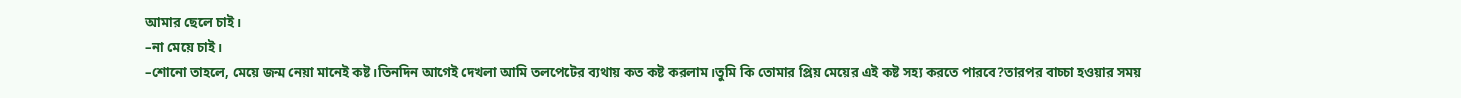আমার ছেলে চাই।
–না মেয়ে চাই।
–শোনো তাহলে, মেয়ে জন্ম নেয়া মানেই কষ্ট।তিনদিন আগেই দেখলা আমি তলপেটের ব্যথায় কত কষ্ট করলাম।তুমি কি তোমার প্রিয় মেয়ের এই কষ্ট সহ্য করতে পারবে?তারপর বাচ্চা হওয়ার সময়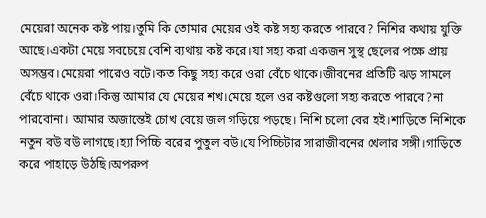মেয়েরা অনেক কষ্ট পায়।তুমি কি তোমার মেয়ের ওই কষ্ট সহ্য করতে পারবে? নিশির কথায় যুক্তি আছে।একটা মেয়ে সবচেয়ে বেশি ব্যথায় কষ্ট করে।যা সহ্য করা একজন সুস্থ ছেলের পক্ষে প্রায় অসম্ভব।মেয়েরা পারেও বটে।কত কিছু সহ্য করে ওরা বেঁচে থাকে।জীবনের প্রতিটি ঝড় সামলে বেঁচে থাকে ওরা।কিন্তু আমার যে মেয়ের শখ।মেয়ে হলে ওর কষ্টগুলো সহ্য করতে পারবে?না পারবোনা। আমার অজান্তেই চোখ বেয়ে জল গড়িয়ে পড়ছে। নিশি চলো বের হই।শাড়িতে নিশিকে নতুন বউ বউ লাগছে।হ্যা পিচ্চি বরের পুতুল বউ।যে পিচ্চিটার সারাজীবনের খেলার সঙ্গী।গাড়িতে করে পাহাড়ে উঠছি।অপরুপ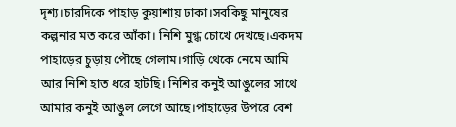দৃশ্য।চারদিকে পাহাড় কুয়াশায় ঢাকা।সবকিছু মানুষের কল্পনার মত করে আঁকা। নিশি মুগ্ধ চোখে দেখছে।একদম পাহাড়ের চুড়ায় পৌছে গেলাম।গাড়ি থেকে নেমে আমি আর নিশি হাত ধরে হাটছি। নিশির কনুই আঙুলের সাথে আমার কনুই আঙুল লেগে আছে।পাহাড়ের উপরে বেশ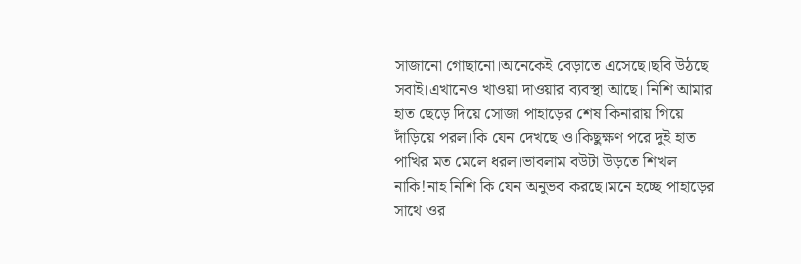সাজানো গোছানো।অনেকেই বেড়াতে এসেছে।ছবি উঠছে সবাই।এখানেও খাওয়া দাওয়ার ব্যবস্থা আছে। নিশি আমার হাত ছেড়ে দিয়ে সোজা পাহাড়ের শেষ কিনারায় গিয়ে দাঁড়িয়ে পরল।কি যেন দেখছে ও।কিছুক্ষণ পরে দুই হাত পাখির মত মেলে ধরল।ভাবলাম বউটা উড়তে শিখল নাকি!নাহ নিশি কি যেন অনুভব করছে।মনে হচ্ছে পাহাড়ের সাথে ওর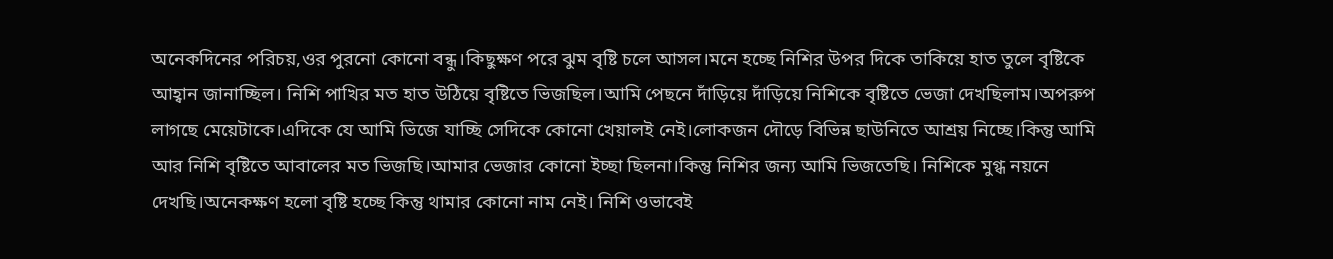অনেকদিনের পরিচয়,ওর পুরনো কোনো বন্ধু।কিছুক্ষণ পরে ঝুম বৃষ্টি চলে আসল।মনে হচ্ছে নিশির উপর দিকে তাকিয়ে হাত তুলে বৃষ্টিকে আহ্বান জানাচ্ছিল। নিশি পাখির মত হাত উঠিয়ে বৃষ্টিতে ভিজছিল।আমি পেছনে দাঁড়িয়ে দাঁড়িয়ে নিশিকে বৃষ্টিতে ভেজা দেখছিলাম।অপরুপ লাগছে মেয়েটাকে।এদিকে যে আমি ভিজে যাচ্ছি সেদিকে কোনো খেয়ালই নেই।লোকজন দৌড়ে বিভিন্ন ছাউনিতে আশ্রয় নিচ্ছে।কিন্তু আমি আর নিশি বৃষ্টিতে আবালের মত ভিজছি।আমার ভেজার কোনো ইচ্ছা ছিলনা।কিন্তু নিশির জন্য আমি ভিজতেছি। নিশিকে মুগ্ধ নয়নে দেখছি।অনেকক্ষণ হলো বৃষ্টি হচ্ছে কিন্তু থামার কোনো নাম নেই। নিশি ওভাবেই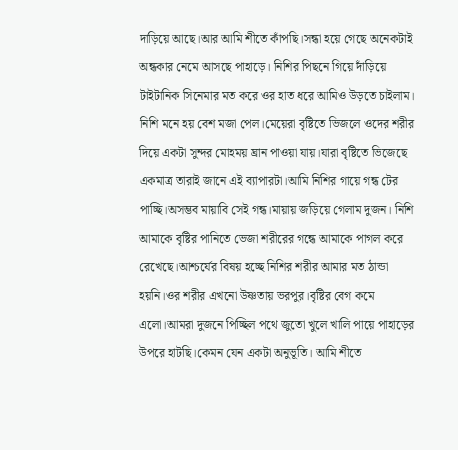দাড়িয়ে আছে।আর আমি শীতে কাঁপছি।সন্ধা হয়ে গেছে অনেকটাই অন্ধকার নেমে আসছে পাহাড়ে। নিশির পিছনে গিয়ে দাঁড়িয়ে টাইটানিক সিনেমার মত করে ওর হাত ধরে আমিও উড়তে চাইলাম। নিশি মনে হয় বেশ মজা পেল।মেয়েরা বৃষ্টিতে ভিজলে ওদের শরীর দিয়ে একটা সুন্দর মোহময় ঘ্রান পাওয়া যায়।যারা বৃষ্টিতে ভিজেছে একমাত্র তারাই জানে এই ব্যাপারটা।আমি নিশির গায়ে গন্ধ টের পাচ্ছি।অসম্ভব মায়াবি সেই গন্ধ।মায়ায় জড়িয়ে গেলাম দুজন। নিশি আমাকে বৃষ্টির পানিতে ভেজা শরীরের গন্ধে আমাকে পাগল করে রেখেছে।আশ্চর্যের বিষয় হচ্ছে নিশির শরীর আমার মত ঠান্ডা হয়নি।ওর শরীর এখনো উষ্ণতায় ভরপুর।বৃষ্টির বেগ কমে এলো।আমরা দুজনে পিচ্ছিল পথে জুতো খুলে খালি পায়ে পাহাড়ের উপরে হাটছি।কেমন যেন একটা অনুভূতি। আমি শীতে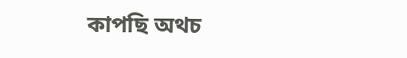কাপছি অথচ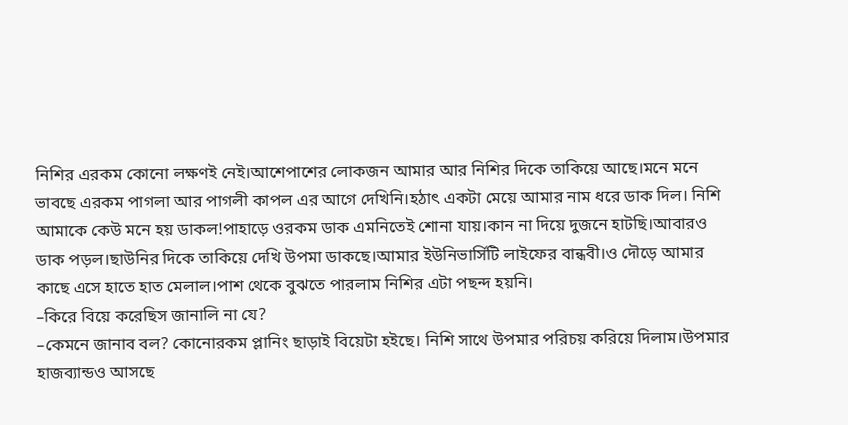নিশির এরকম কোনো লক্ষণই নেই।আশেপাশের লোকজন আমার আর নিশির দিকে তাকিয়ে আছে।মনে মনে ভাবছে এরকম পাগলা আর পাগলী কাপল এর আগে দেখিনি।হঠাৎ একটা মেয়ে আমার নাম ধরে ডাক দিল। নিশি আমাকে কেউ মনে হয় ডাকল!পাহাড়ে ওরকম ডাক এমনিতেই শোনা যায়।কান না দিয়ে দুজনে হাটছি।আবারও ডাক পড়ল।ছাউনির দিকে তাকিয়ে দেখি উপমা ডাকছে।আমার ইউনিভার্সিটি লাইফের বান্ধবী।ও দৌড়ে আমার কাছে এসে হাতে হাত মেলাল।পাশ থেকে বুঝতে পারলাম নিশির এটা পছন্দ হয়নি।
–কিরে বিয়ে করেছিস জানালি না যে?
–কেমনে জানাব বল? কোনোরকম প্লানিং ছাড়াই বিয়েটা হইছে। নিশি সাথে উপমার পরিচয় করিয়ে দিলাম।উপমার হাজব্যান্ডও আসছে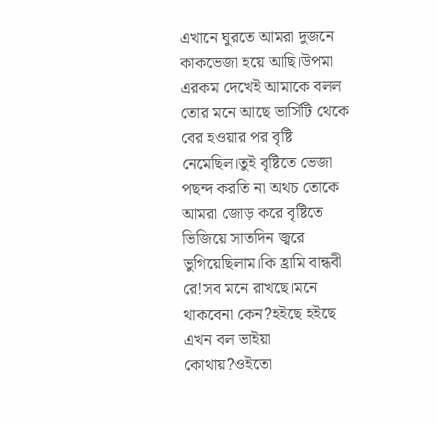এখানে ঘুরতে আমরা দুজনে কাকভেজা হয়ে আছি।উপমা এরকম দেখেই আমাকে বলল তোর মনে আছে ভার্সিটি থেকে বের হওয়ার পর বৃষ্টি নেমেছিল।তুই বৃষ্টিতে ভেজা পছন্দ করতি না অথচ তোকে আমরা জোড় করে বৃষ্টিতে ভিজিয়ে সাতদিন জ্বরে ভুগিয়েছিলাম।কি হ্রামি বান্ধবী রে!সব মনে রাখছে।মনে থাকবেনা কেন?হইছে হইছে এখন বল ভাইয়া কোথায়?ওইতো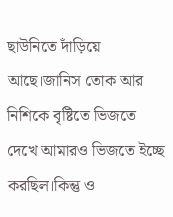ছাউনিতে দাঁড়িয়ে আছে।জানিস তোক আর নিশিকে বৃষ্টিতে ভিজতে দেখে আমারও ভিজতে ইচ্ছে করছিল।কিন্তু ও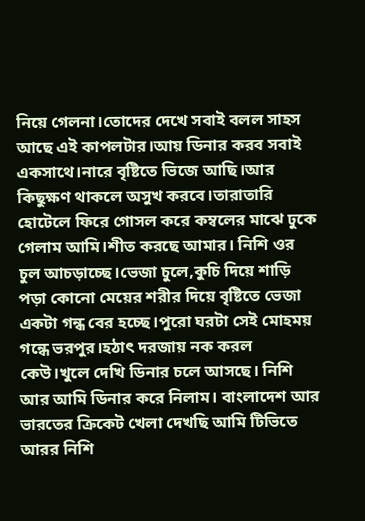নিয়ে গেলনা।তোদের দেখে সবাই বলল সাহস আছে এই কাপলটার।আয় ডিনার করব সবাই একসাথে।নারে বৃষ্টিতে ভিজে আছি।আর কিছুক্ষণ থাকলে অসুখ করবে।তারাতারি হোটেলে ফিরে গোসল করে কম্বলের মাঝে ঢুকে গেলাম আমি।শীত করছে আমার। নিশি ওর চুল আচড়াচ্ছে।ভেজা চুলে,কুচি দিয়ে শাড়ি পড়া কোনো মেয়ের শরীর দিয়ে বৃষ্টিতে ভেজা একটা গন্ধ বের হচ্ছে।পুরো ঘরটা সেই মোহময় গন্ধে ভরপুর।হঠাৎ দরজায় নক করল কেউ।খুলে দেখি ডিনার চলে আসছে। নিশি আর আমি ডিনার করে নিলাম। বাংলাদেশ আর ভারতের ক্রিকেট খেলা দেখছি আমি টিভিতে আরর নিশি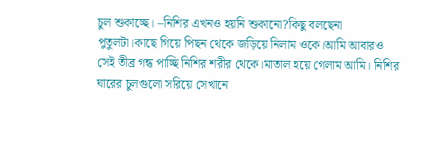চুল শুকাচ্ছে। –নিশির এখনও হয়নি শুকানো?কিছু বলছেনা পুতুলটা।কাছে গিয়ে পিছন থেকে জড়িয়ে নিলাম ওকে।আমি আবারও সেই তীব্র গন্ধ পাচ্ছি নিশির শরীর থেকে।মাতাল হয়ে গেলাম আমি। নিশির ঘারের চুলগুলো সরিয়ে সেখানে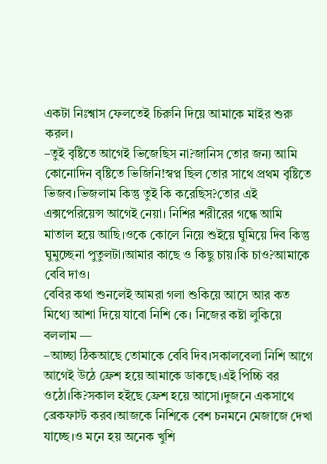একটা নিঃশ্বাস ফেলতেই চিরুনি দিয়ে আমাকে মাইর শুরু করল।
–তুই বৃষ্টিতে আগেই ভিজেছিস না?জানিস তোর জন্য আমি কোনোদিন বৃষ্টিতে ভিজিনি!স্বপ্ন ছিল তোর সাথে প্রথম বৃষ্টিতে ভিজব।ভিজলাম কিন্তু তুই কি করেছিস?তোর এই এক্সপেরিয়েন্স আগেই নেয়া। নিশির শরীরের গন্ধে আমি মাতাল হয়ে আছি।ওকে কোলে নিয়ে শুইয়ে ঘুমিয়ে দিব কিন্তু ঘুমুচ্ছেনা পুতুলটা।আমার কাছে ও কিছু চায়।কি চাও?আমাকে বেবি দাও।
বেবির কথা শুনলেই আমরা গলা শুকিয়ে আসে আর কত মিথ্যে আশা দিয়ে যাবো নিশি কে। নিজের কষ্টা লুকিয়ে বললাম —
–আচ্ছা ঠিকআছে তোমাকে বেবি দিব।সকালবেলা নিশি আগে আগেই উঠে ফ্রেশ হয়ে আমাকে ডাকছে।এই পিচ্চি বর ওঠো।কি?সকাল হইছে ফ্রেশ হয়ে আসো।দুজনে একসাথে ব্রেকফাস্ট করব।আজকে নিশিকে বেশ চনমনে মেজাজে দেখা যাচ্ছে।ও মনে হয় অনেক খুশি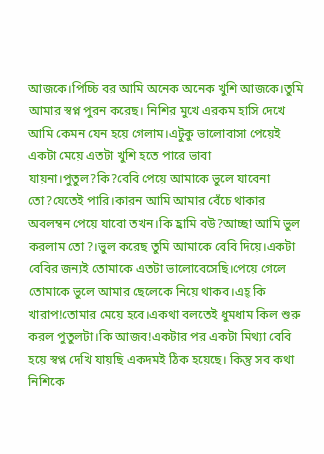আজকে।পিচ্চি বর আমি অনেক অনেক খুশি আজকে।তুমি আমার স্বপ্ন পুরন করেছ। নিশির মুখে এরকম হাসি দেখে আমি কেমন যেন হয়ে গেলাম।এটুকু ভালোবাসা পেয়েই একটা মেয়ে এতটা খুশি হতে পারে ভাবা যায়না।পুতুল?কি?বেবি পেয়ে আমাকে ভুলে যাবেনা তো?যেতেই পারি।কারন আমি আমার বেঁচে থাকার অবলম্বন পেয়ে যাবো তখন।কি হ্রামি বউ?আচ্ছা আমি ভুল করলাম তো?।ভুল করেছ তুমি আমাকে বেবি দিয়ে।একটা বেবির জন্যই তোমাকে এতটা ভালোবেসেছি।পেয়ে গেলে তোমাকে ভুলে আমার ছেলেকে নিয়ে থাকব।এহ্ কি খারাপ!তোমার মেয়ে হবে।একথা বলতেই ধুমধাম কিল শুরু করল পুতুলটা।কি আজব!একটার পর একটা মিথ্যা বেবি হয়ে স্বপ্ন দেখি যায়ছি একদমই ঠিক হয়েছে। কিন্তু সব কথা নিশিকে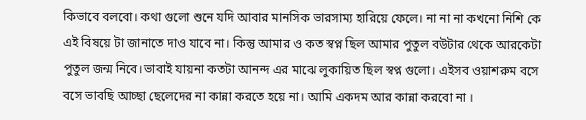কিভাবে বলবো। কথা গুলো শুনে যদি আবার মানসিক ভারসাম্য হারিয়ে ফেলে। না না না কখনো নিশি কে এই বিষয়ে টা জানাতে দাও যাবে না। কিন্তু আমার ও কত স্বপ্ন ছিল আমার পুতুল বউটার থেকে আরকেটা পুতুল জন্ম নিবে।ভাবাই যায়না কতটা আনন্দ এর মাঝে লুকায়িত ছিল স্বপ্ন গুলো। এইসব ওয়াশরুম বসে বসে ভাবছি আচ্ছা ছেলেদের না কান্না করতে হয়ে না। আমি একদম আর কান্না করবো না ।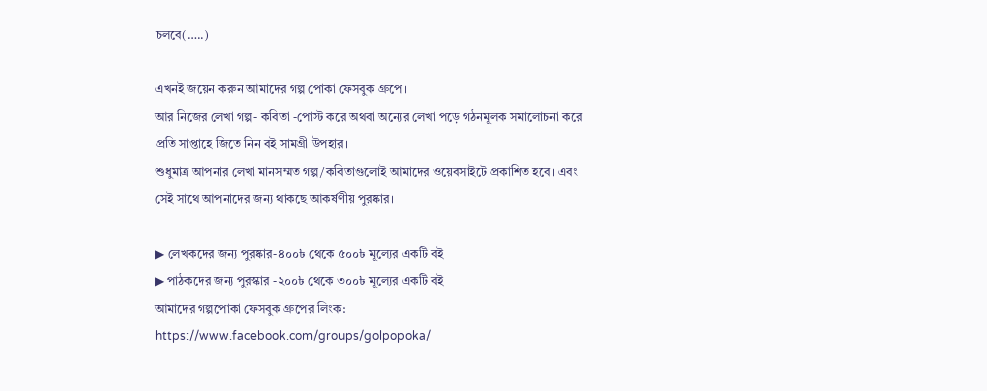চলবে(…..)

এখনই জয়েন করুন আমাদের গল্প পোকা ফেসবুক গ্রুপে।
আর নিজের লেখা গল্প- কবিতা -পোস্ট করে অথবা অন্যের লেখা পড়ে গঠনমূলক সমালোচনা করে প্রতি সাপ্তাহে জিতে নিন বই সামগ্রী উপহার।
শুধুমাত্র আপনার লেখা মানসম্মত গল্প/কবিতাগুলোই আমাদের ওয়েবসাইটে প্রকাশিত হবে। এবং সেই সাথে আপনাদের জন্য থাকছে আকর্ষণীয় পুরষ্কার।

▶ লেখকদের জন্য পুরষ্কার-৪০০৳ থেকে ৫০০৳ মূল্যের একটি বই
▶ পাঠকদের জন্য পুরস্কার -২০০৳ থেকে ৩০০৳ মূল্যের একটি বই
আমাদের গল্পপোকা ফেসবুক গ্রুপের লিংক:
https://www.facebook.com/groups/golpopoka/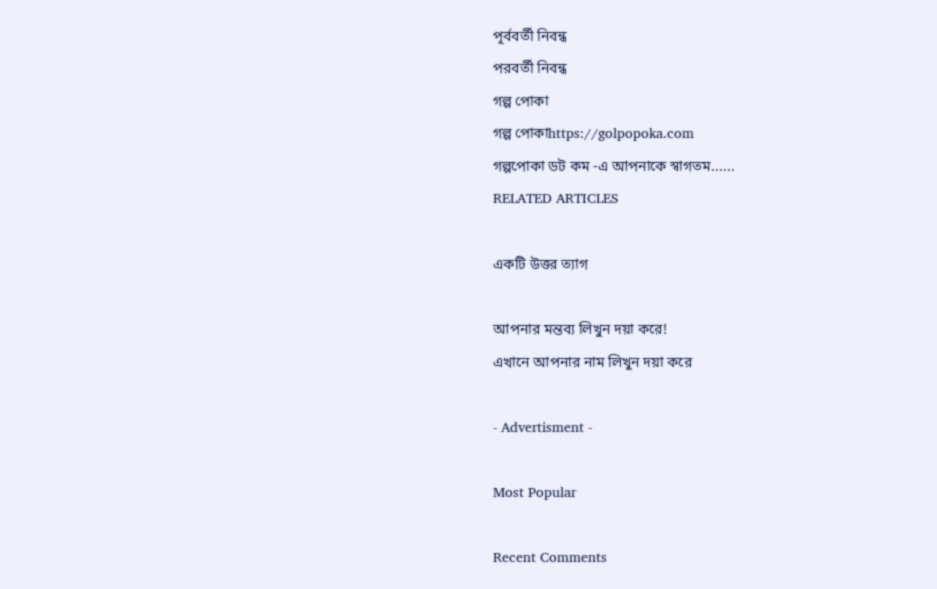পূর্ববর্তী নিবন্ধ
পরবর্তী নিবন্ধ
গল্প পোকা
গল্প পোকাhttps://golpopoka.com
গল্পপোকা ডট কম -এ আপনাকে স্বাগতম......
RELATED ARTICLES

একটি উত্তর ত্যাগ

আপনার মন্তব্য লিখুন দয়া করে!
এখানে আপনার নাম লিখুন দয়া করে

- Advertisment -

Most Popular

Recent Comments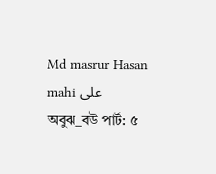Md masrur Hasan mahi على অবুঝ_বউ পার্ট: ৫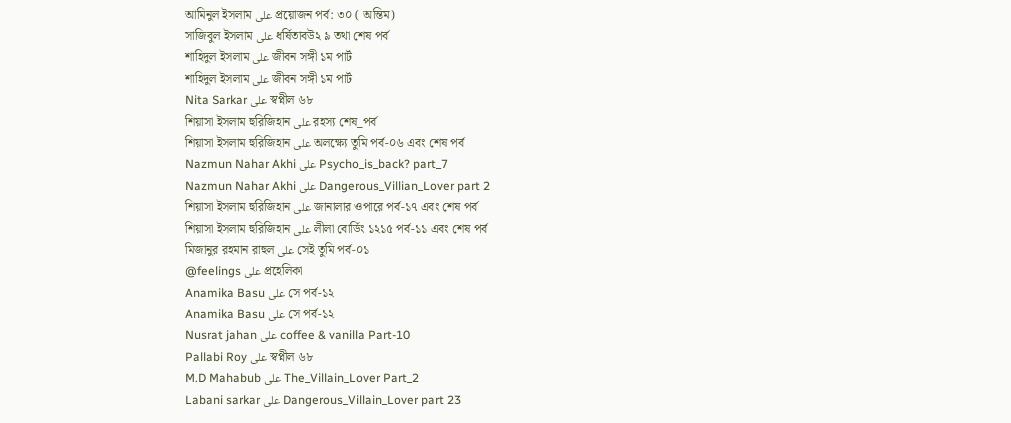আমিনুল ইসলাম على প্রয়োজন পর্ব: ৩০ ( অন্তিম)
সাজিবুল ইসলাম على ধর্ষিতাবউ২ ৯ তথা শেষ পর্ব
শাহিদুল ইসলাম على জীবন সঙ্গী ১ম পার্ট
শাহিদুল ইসলাম على জীবন সঙ্গী ১ম পার্ট
Nita Sarkar على স্বপ্নীল ৬৮
শিয়াসা ইসলাম হুরিজিহান على রহস্য শেষ_পর্ব
শিয়াসা ইসলাম হুরিজিহান على অলক্ষ্যে তুমি পর্ব-০৬ এবং শেষ পর্ব
Nazmun Nahar Akhi على Psycho_is_back? part_7
Nazmun Nahar Akhi على Dangerous_Villian_Lover part 2
শিয়াসা ইসলাম হুরিজিহান على জানালার ওপারে পর্ব-১৭ এবং শেষ পর্ব
শিয়াসা ইসলাম হুরিজিহান على লীলা বোর্ডিং ১২১৫ পর্ব-১১ এবং শেষ পর্ব
মিজানুর রহমান রাহুল على সেই তুমি পর্ব-০১
@feelings على প্রহেলিকা
Anamika Basu على সে পর্ব-১২
Anamika Basu على সে পর্ব-১২
Nusrat jahan على coffee & vanilla Part-10
Pallabi Roy على স্বপ্নীল ৬৮
M.D Mahabub على The_Villain_Lover Part_2
Labani sarkar على Dangerous_Villain_Lover part 23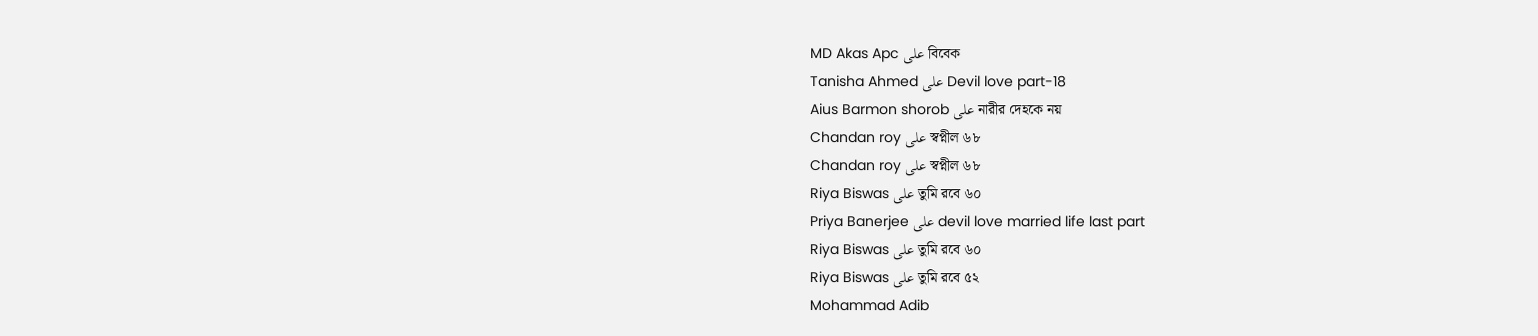MD Akas Apc على বিবেক
Tanisha Ahmed على Devil love part-18
Aius Barmon shorob على নারীর দেহকে নয়
Chandan roy على স্বপ্নীল ৬৮
Chandan roy على স্বপ্নীল ৬৮
Riya Biswas على তুমি রবে ৬০
Priya Banerjee على devil love married life last part
Riya Biswas على তুমি রবে ৬০
Riya Biswas على তুমি রবে ৫২
Mohammad Adib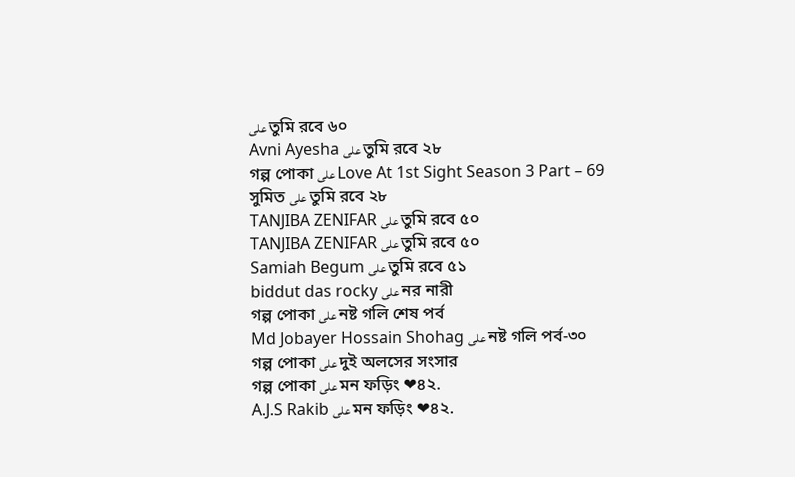على তুমি রবে ৬০
Avni Ayesha على তুমি রবে ২৮
গল্প পোকা على Love At 1st Sight Season 3 Part – 69
সুমিত على তুমি রবে ২৮
TANJIBA ZENIFAR على তুমি রবে ৫০
TANJIBA ZENIFAR على তুমি রবে ৫০
Samiah Begum على তুমি রবে ৫১
biddut das rocky على নর নারী
গল্প পোকা على নষ্ট গলি শেষ পর্ব
Md Jobayer Hossain Shohag على নষ্ট গলি পর্ব-৩০
গল্প পোকা على দুই অলসের সংসার
গল্প পোকা على মন ফড়িং ❤৪২.
A.J.S Rakib على মন ফড়িং ❤৪২.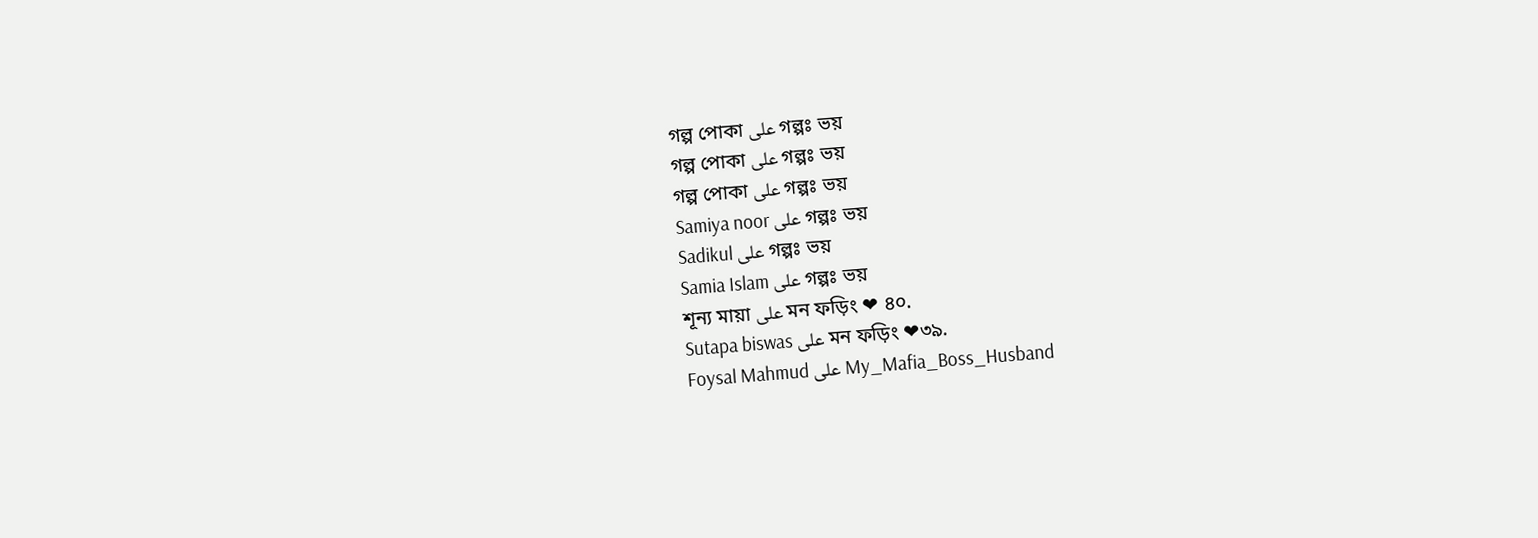গল্প পোকা على গল্পঃ ভয়
গল্প পোকা على গল্পঃ ভয়
গল্প পোকা على গল্পঃ ভয়
Samiya noor على গল্পঃ ভয়
Sadikul على গল্পঃ ভয়
Samia Islam على গল্পঃ ভয়
শূন্য মায়া على মন ফড়িং ❤ ৪০.
Sutapa biswas على মন ফড়িং ❤৩৯.
Foysal Mahmud على My_Mafia_Boss_Husband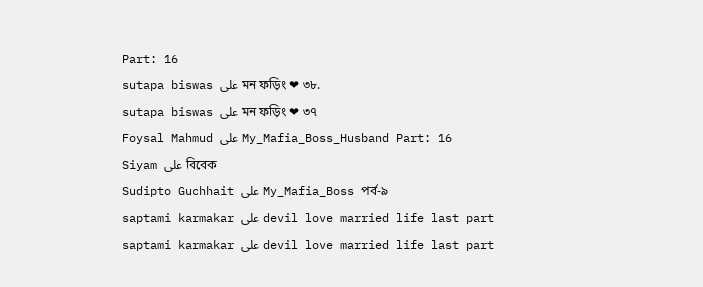Part: 16
sutapa biswas على মন ফড়িং ❤ ৩৮.
sutapa biswas على মন ফড়িং ❤ ৩৭
Foysal Mahmud على My_Mafia_Boss_Husband Part: 16
Siyam على বিবেক
Sudipto Guchhait على My_Mafia_Boss পর্ব-৯
saptami karmakar على devil love married life last part
saptami karmakar على devil love married life last part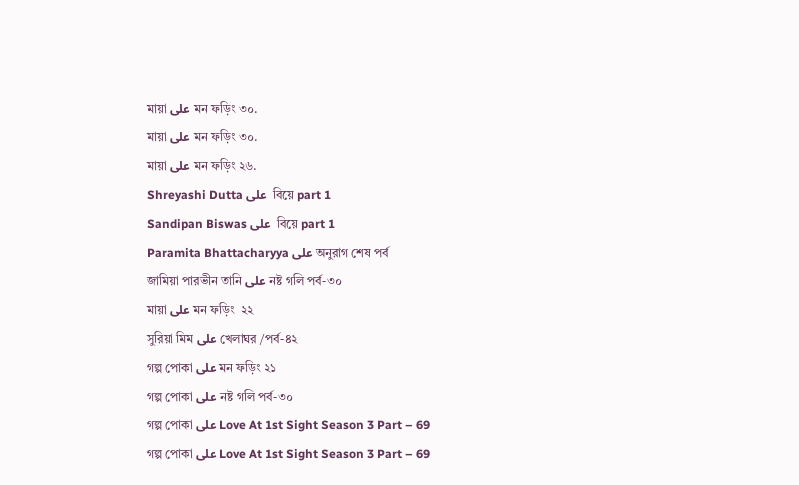মায়া على মন ফড়িং ৩০.
মায়া على মন ফড়িং ৩০.
মায়া على মন ফড়িং ২৬.
Shreyashi Dutta على  বিয়ে part 1
Sandipan Biswas على  বিয়ে part 1
Paramita Bhattacharyya على অনুরাগ শেষ পর্ব
জামিয়া পারভীন তানি على নষ্ট গলি পর্ব-৩০
মায়া على মন ফড়িং  ২২
সুরিয়া মিম على খেলাঘর /পর্ব-৪২
গল্প পোকা على মন ফড়িং ২১
গল্প পোকা على নষ্ট গলি পর্ব-৩০
গল্প পোকা على Love At 1st Sight Season 3 Part – 69
গল্প পোকা على Love At 1st Sight Season 3 Part – 69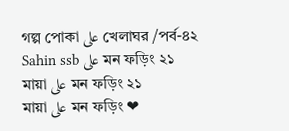গল্প পোকা على খেলাঘর /পর্ব-৪২
Sahin ssb على মন ফড়িং ২১
মায়া على মন ফড়িং ২১
মায়া على মন ফড়িং ❤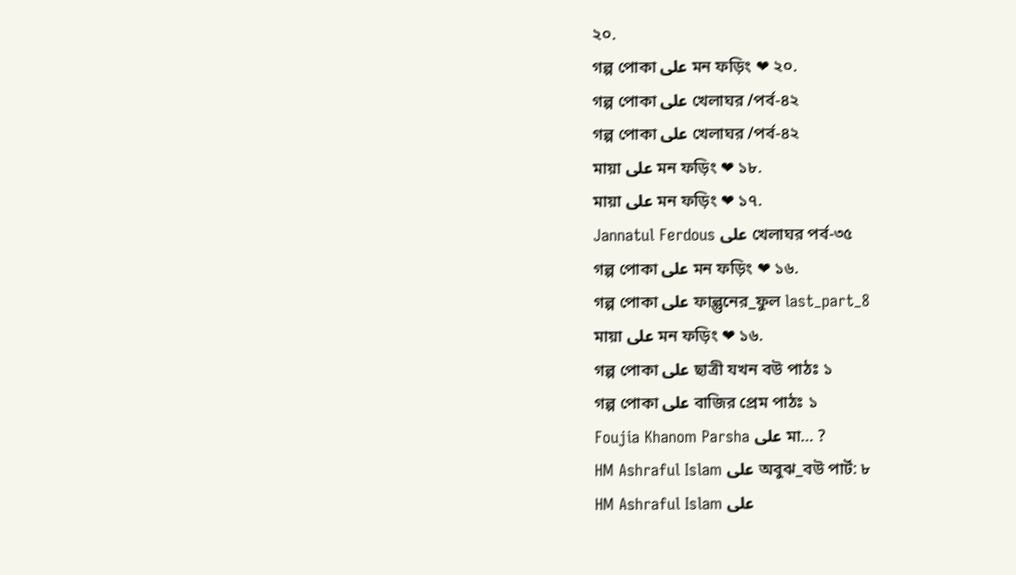২০.
গল্প পোকা على মন ফড়িং ❤ ২০.
গল্প পোকা على খেলাঘর /পর্ব-৪২
গল্প পোকা على খেলাঘর /পর্ব-৪২
মায়া على মন ফড়িং ❤ ১৮.
মায়া على মন ফড়িং ❤ ১৭.
Jannatul Ferdous على খেলাঘর পর্ব-৩৫
গল্প পোকা على মন ফড়িং ❤ ১৬.
গল্প পোকা على ফাল্গুনের_ফুল last_part_8
মায়া على মন ফড়িং ❤ ১৬.
গল্প পোকা على ছাত্রী যখন বউ পাঠঃ ১
গল্প পোকা على বাজির প্রেম পাঠঃ ১
Foujia Khanom Parsha على মা… ?
HM Ashraful Islam على অবুঝ_বউ পার্ট: ৮
HM Ashraful Islam على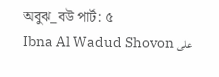অবুঝ_বউ পার্ট: ৫
Ibna Al Wadud Shovon على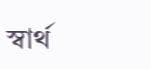স্বার্থ